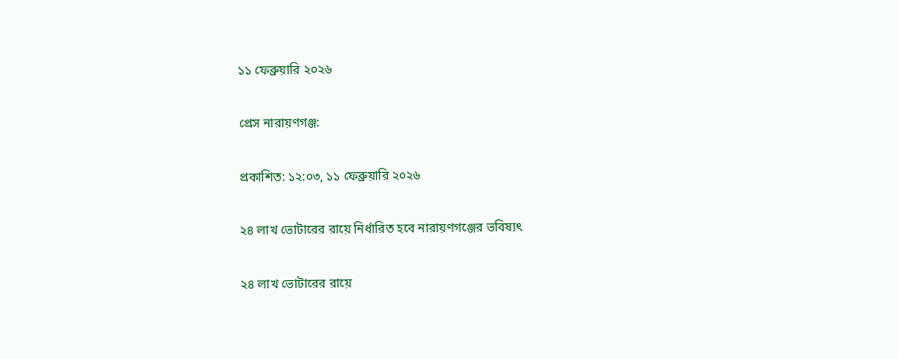১১ ফেব্রুয়ারি ২০২৬

প্রেস নারায়ণগঞ্জ:

প্রকাশিত: ১২:০৩, ১১ ফেব্রুয়ারি ২০২৬

২৪ লাখ ভোটারের রায়ে নির্ধারিত হবে নারায়ণগঞ্জের ভবিষ্যৎ

২৪ লাখ ভোটারের রায়ে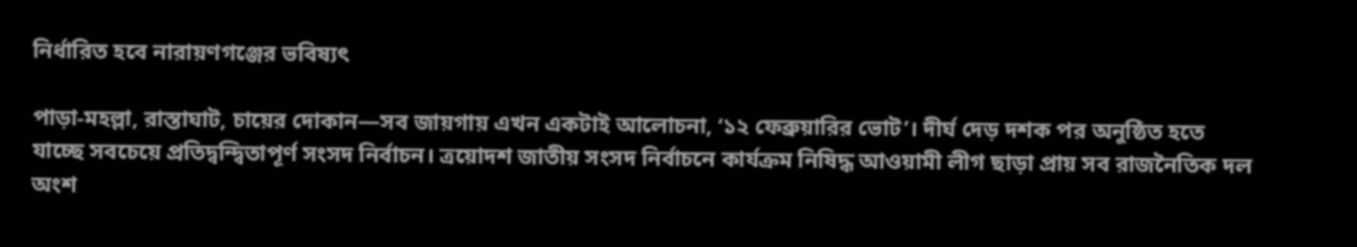নির্ধারিত হবে নারায়ণগঞ্জের ভবিষ্যৎ

পাড়া-মহল্লা, রাস্তাঘাট, চায়ের দোকান—সব জায়গায় এখন একটাই আলোচনা, ‘১২ ফেব্রুয়ারির ভোট’। দীর্ঘ দেড় দশক পর অনুষ্ঠিত হতে যাচ্ছে সবচেয়ে প্রতিদ্বন্দ্বিতাপূর্ণ সংসদ নির্বাচন। ত্রয়োদশ জাতীয় সংসদ নির্বাচনে কার্যক্রম নিষিদ্ধ আওয়ামী লীগ ছাড়া প্রায় সব রাজনৈতিক দল অংশ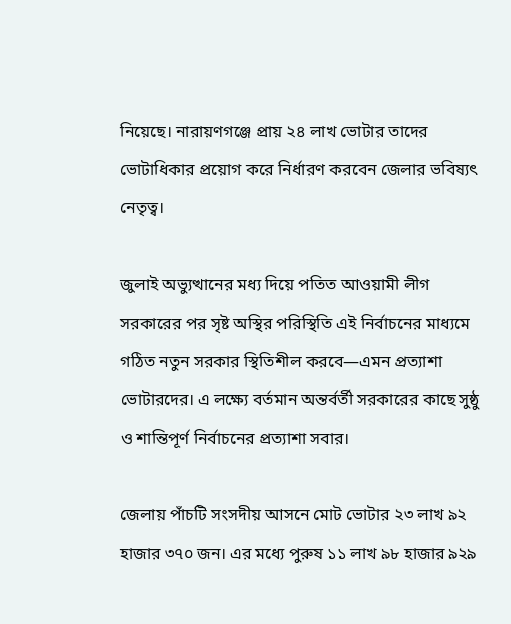নিয়েছে। নারায়ণগঞ্জে প্রায় ২৪ লাখ ভোটার তাদের ভোটাধিকার প্রয়োগ করে নির্ধারণ করবেন জেলার ভবিষ্যৎ নেতৃত্ব।

জুলাই অভ্যুত্থানের মধ্য দিয়ে পতিত আওয়ামী লীগ সরকারের পর সৃষ্ট অস্থির পরিস্থিতি এই নির্বাচনের মাধ্যমে গঠিত নতুন সরকার স্থিতিশীল করবে—এমন প্রত্যাশা ভোটারদের। এ লক্ষ্যে বর্তমান অন্তর্বর্তী সরকারের কাছে সুষ্ঠু ও শান্তিপূর্ণ নির্বাচনের প্রত্যাশা সবার।

জেলায় পাঁচটি সংসদীয় আসনে মোট ভোটার ২৩ লাখ ৯২ হাজার ৩৭০ জন। এর মধ্যে পুরুষ ১১ লাখ ৯৮ হাজার ৯২৯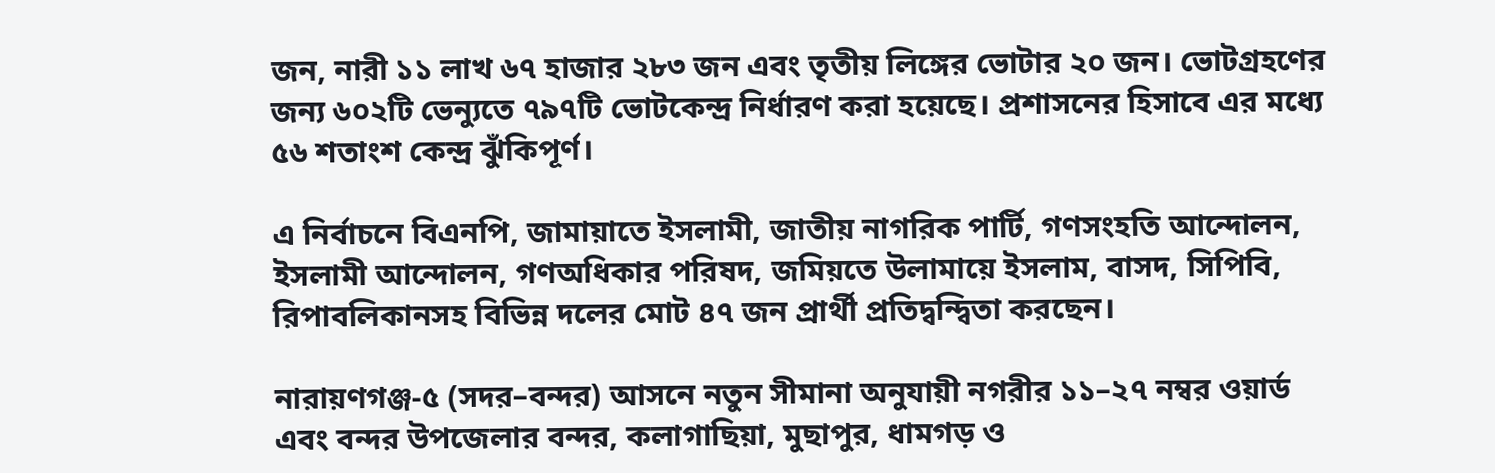জন, নারী ১১ লাখ ৬৭ হাজার ২৮৩ জন এবং তৃতীয় লিঙ্গের ভোটার ২০ জন। ভোটগ্রহণের জন্য ৬০২টি ভেন্যুতে ৭৯৭টি ভোটকেন্দ্র নির্ধারণ করা হয়েছে। প্রশাসনের হিসাবে এর মধ্যে ৫৬ শতাংশ কেন্দ্র ঝুঁকিপূর্ণ।

এ নির্বাচনে বিএনপি, জামায়াতে ইসলামী, জাতীয় নাগরিক পার্টি, গণসংহতি আন্দোলন, ইসলামী আন্দোলন, গণঅধিকার পরিষদ, জমিয়তে উলামায়ে ইসলাম, বাসদ, সিপিবি, রিপাবলিকানসহ বিভিন্ন দলের মোট ৪৭ জন প্রার্থী প্রতিদ্বন্দ্বিতা করছেন।

নারায়ণগঞ্জ-৫ (সদর–বন্দর) আসনে নতুন সীমানা অনুযায়ী নগরীর ১১–২৭ নম্বর ওয়ার্ড এবং বন্দর উপজেলার বন্দর, কলাগাছিয়া, মুছাপুর, ধামগড় ও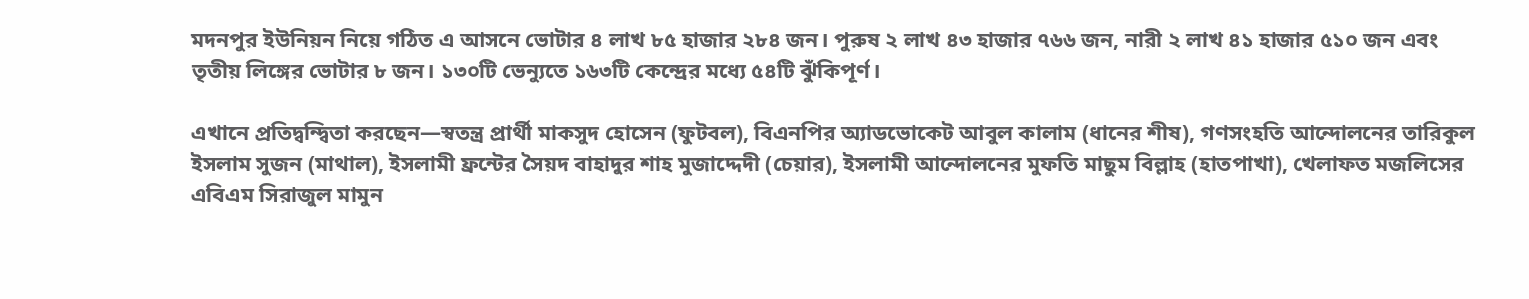মদনপুর ইউনিয়ন নিয়ে গঠিত এ আসনে ভোটার ৪ লাখ ৮৫ হাজার ২৮৪ জন। পুরুষ ২ লাখ ৪৩ হাজার ৭৬৬ জন, নারী ২ লাখ ৪১ হাজার ৫১০ জন এবং তৃতীয় লিঙ্গের ভোটার ৮ জন। ১৩০টি ভেন্যুতে ১৬৩টি কেন্দ্রের মধ্যে ৫৪টি ঝুঁকিপূর্ণ।

এখানে প্রতিদ্বন্দ্বিতা করছেন—স্বতন্ত্র প্রার্থী মাকসুদ হোসেন (ফুটবল), বিএনপির অ্যাডভোকেট আবুল কালাম (ধানের শীষ), গণসংহতি আন্দোলনের তারিকুল ইসলাম সুজন (মাথাল), ইসলামী ফ্রন্টের সৈয়দ বাহাদুর শাহ মুজাদ্দেদী (চেয়ার), ইসলামী আন্দোলনের মুফতি মাছুম বিল্লাহ (হাতপাখা), খেলাফত মজলিসের এবিএম সিরাজুল মামুন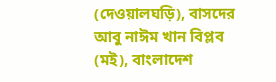(দেওয়ালঘড়ি), বাসদের আবু নাঈম খান বিপ্লব (মই), বাংলাদেশ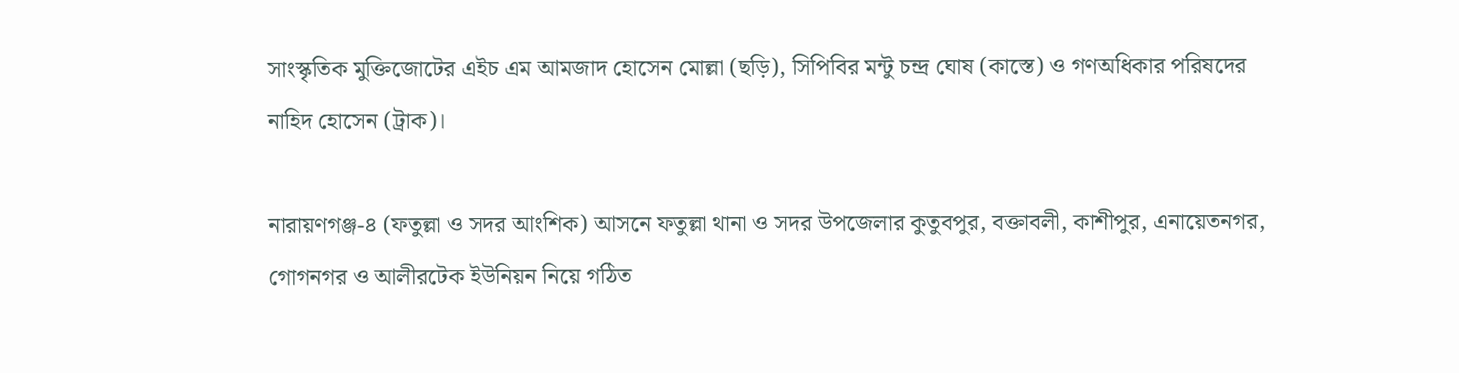সাংস্কৃতিক মুক্তিজোটের এইচ এম আমজাদ হোসেন মোল্লা (ছড়ি), সিপিবির মন্টু চন্দ্র ঘোষ (কাস্তে) ও গণঅধিকার পরিষদের নাহিদ হোসেন (ট্রাক)।

নারায়ণগঞ্জ-৪ (ফতুল্লা ও সদর আংশিক) আসনে ফতুল্লা থানা ও সদর উপজেলার কুতুবপুর, বক্তাবলী, কাশীপুর, এনায়েতনগর, গোগনগর ও আলীরটেক ইউনিয়ন নিয়ে গঠিত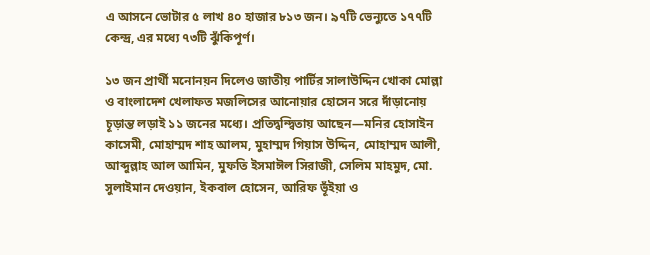এ আসনে ভোটার ৫ লাখ ৪০ হাজার ৮১৩ জন। ৯৭টি ভেন্যুতে ১৭৭টি কেন্দ্র, এর মধ্যে ৭৩টি ঝুঁকিপূর্ণ।

১৩ জন প্রার্থী মনোনয়ন দিলেও জাতীয় পার্টির সালাউদ্দিন খোকা মোল্লা ও বাংলাদেশ খেলাফত মজলিসের আনোয়ার হোসেন সরে দাঁড়ানোয় চূড়ান্ত লড়াই ১১ জনের মধ্যে। প্রতিদ্বন্দ্বিতায় আছেন—মনির হোসাইন কাসেমী, মোহাম্মদ শাহ আলম, মুহাম্মদ গিয়াস উদ্দিন, মোহাম্মদ আলী, আব্দুল্লাহ আল আমিন, মুফতি ইসমাঈল সিরাজী, সেলিম মাহমুদ, মো. সুলাইমান দেওয়ান, ইকবাল হোসেন, আরিফ ভূঁইয়া ও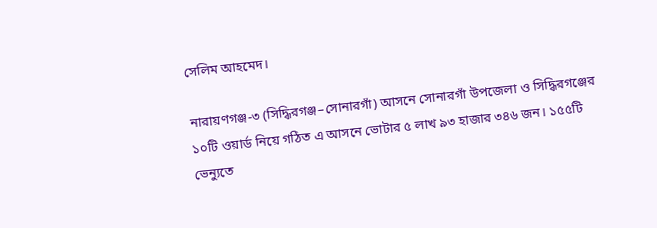সেলিম আহমেদ।

নারায়ণগঞ্জ-৩ (সিদ্ধিরগঞ্জ–সোনারগাঁ) আসনে সোনারগাঁ উপজেলা ও সিদ্ধিরগঞ্জের ১০টি ওয়ার্ড নিয়ে গঠিত এ আসনে ভোটার ৫ লাখ ৯৩ হাজার ৩৪৬ জন। ১৫৫টি ভেন্যুতে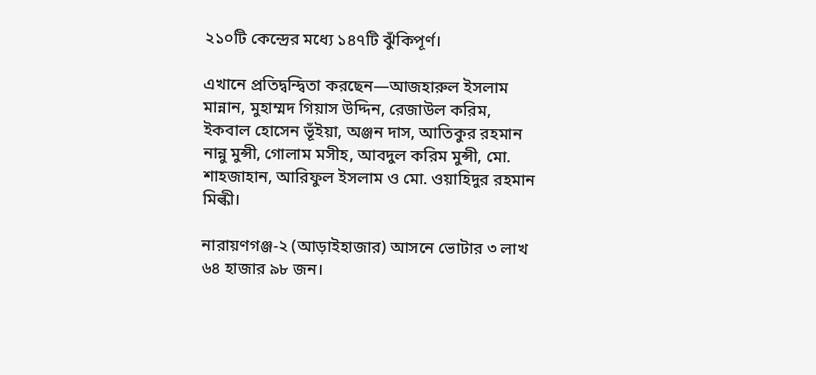২১০টি কেন্দ্রের মধ্যে ১৪৭টি ঝুঁকিপূর্ণ।

এখানে প্রতিদ্বন্দ্বিতা করছেন—আজহারুল ইসলাম মান্নান, মুহাম্মদ গিয়াস উদ্দিন, রেজাউল করিম, ইকবাল হোসেন ভূঁইয়া, অঞ্জন দাস, আতিকুর রহমান নান্নু মুন্সী, গোলাম মসীহ, আবদুল করিম মুন্সী, মো. শাহজাহান, আরিফুল ইসলাম ও মো. ওয়াহিদুর রহমান মিল্কী।

নারায়ণগঞ্জ-২ (আড়াইহাজার) আসনে ভোটার ৩ লাখ ৬৪ হাজার ৯৮ জন।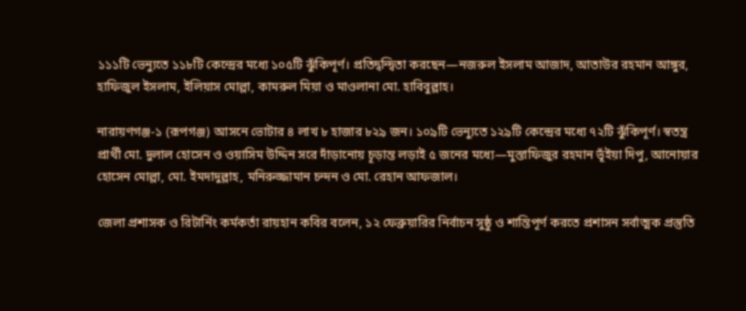১১১টি ভেন্যুতে ১১৮টি কেন্দ্রের মধ্যে ১০৫টি ঝুঁকিপূর্ণ। প্রতিদ্বন্দ্বিতা করছেন—নজরুল ইসলাম আজাদ, আতাউর রহমান আঙ্গুর, হাফিজুল ইসলাম, ইলিয়াস মোল্লা, কামরুল মিয়া ও মাওলানা মো. হাবিবুল্লাহ।

নারায়ণগঞ্জ-১ (রূপগঞ্জ) আসনে ভোটার ৪ লাখ ৮ হাজার ৮২৯ জন। ১০৯টি ভেন্যুতে ১২৯টি কেন্দ্রের মধ্যে ৭২টি ঝুঁকিপূর্ণ। স্বতন্ত্র প্রার্থী মো. দুলাল হোসেন ও ওয়াসিম উদ্দিন সরে দাঁড়ানোয় চূড়ান্ত লড়াই ৫ জনের মধ্যে—মুস্তাফিজুর রহমান ভূঁইয়া দিপু, আনোয়ার হোসেন মোল্লা, মো. ইমদাদুল্লাহ, মনিরুজ্জামান চন্দন ও মো. রেহান আফজাল।

জেলা প্রশাসক ও রিটার্নিং কর্মকর্তা রায়হান কবির বলেন, ১২ ফেব্রুয়ারির নির্বাচন সুষ্ঠু ও শান্তিপূর্ণ করতে প্রশাসন সর্বাত্মক প্রস্তুতি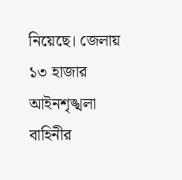নিয়েছে। জেলায় ১৩ হাজার আইনশৃঙ্খলা বাহিনীর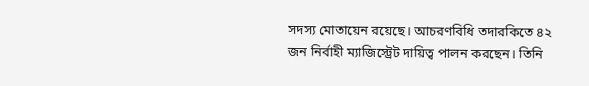সদস্য মোতায়েন রয়েছে। আচরণবিধি তদারকিতে ৪২ জন নির্বাহী ম্যাজিস্ট্রেট দায়িত্ব পালন করছেন। তিনি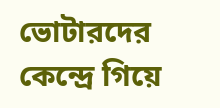ভোটারদের কেন্দ্রে গিয়ে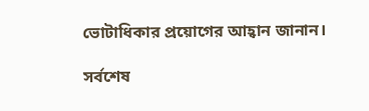ভোটাধিকার প্রয়োগের আহ্বান জানান।

সর্বশেষ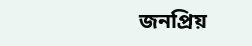জনপ্রিয়